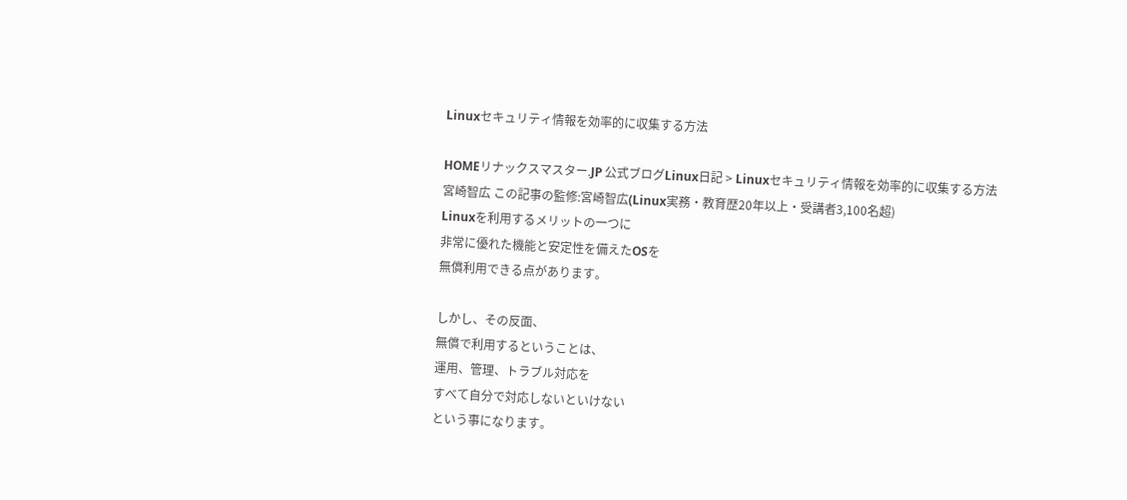Linuxセキュリティ情報を効率的に収集する方法

HOMEリナックスマスター.JP 公式ブログLinux日記 > Linuxセキュリティ情報を効率的に収集する方法
宮崎智広 この記事の監修:宮崎智広(Linux実務・教育歴20年以上・受講者3,100名超)
Linuxを利用するメリットの一つに
非常に優れた機能と安定性を備えたOSを
無償利用できる点があります。

しかし、その反面、
無償で利用するということは、
運用、管理、トラブル対応を
すべて自分で対応しないといけない
という事になります。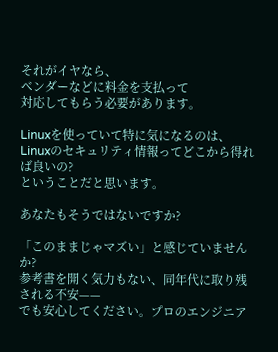それがイヤなら、
ベンダーなどに料金を支払って
対応してもらう必要があります。

Linuxを使っていて特に気になるのは、
Linuxのセキュリティ情報ってどこから得れば良いの?
ということだと思います。

あなたもそうではないですか?

「このままじゃマズい」と感じていませんか?
参考書を開く気力もない、同年代に取り残される不安——
でも安心してください。プロのエンジニア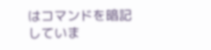はコマンドを暗記していま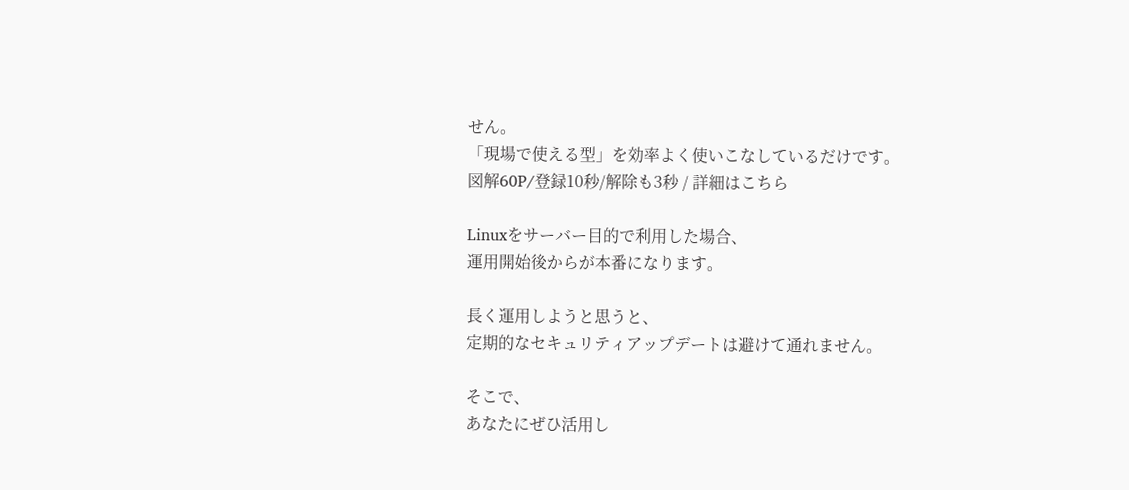せん。
「現場で使える型」を効率よく使いこなしているだけです。
図解60P/登録10秒/解除も3秒 / 詳細はこちら

Linuxをサーバー目的で利用した場合、
運用開始後からが本番になります。

長く運用しようと思うと、
定期的なセキュリティアップデートは避けて通れません。

そこで、
あなたにぜひ活用し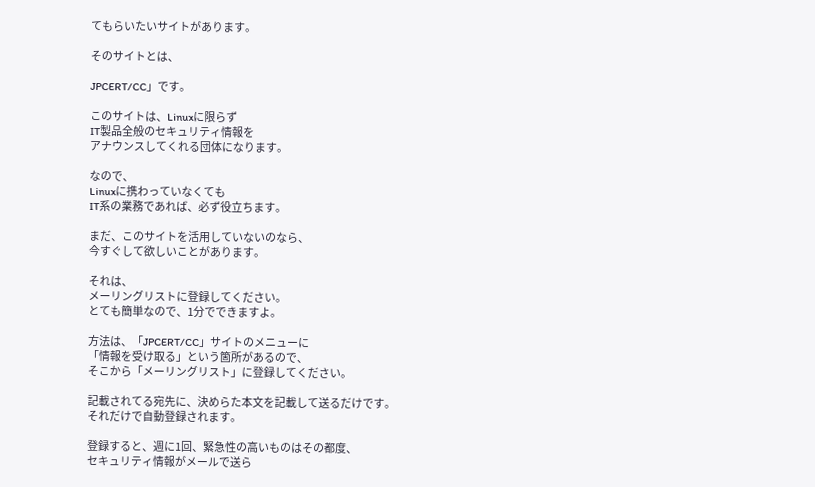てもらいたいサイトがあります。

そのサイトとは、

JPCERT/CC」です。

このサイトは、Linuxに限らず
IT製品全般のセキュリティ情報を
アナウンスしてくれる団体になります。

なので、
Linuxに携わっていなくても
IT系の業務であれば、必ず役立ちます。

まだ、このサイトを活用していないのなら、
今すぐして欲しいことがあります。

それは、
メーリングリストに登録してください。
とても簡単なので、1分でできますよ。

方法は、「JPCERT/CC」サイトのメニューに
「情報を受け取る」という箇所があるので、
そこから「メーリングリスト」に登録してください。

記載されてる宛先に、決めらた本文を記載して送るだけです。
それだけで自動登録されます。

登録すると、週に1回、緊急性の高いものはその都度、
セキュリティ情報がメールで送ら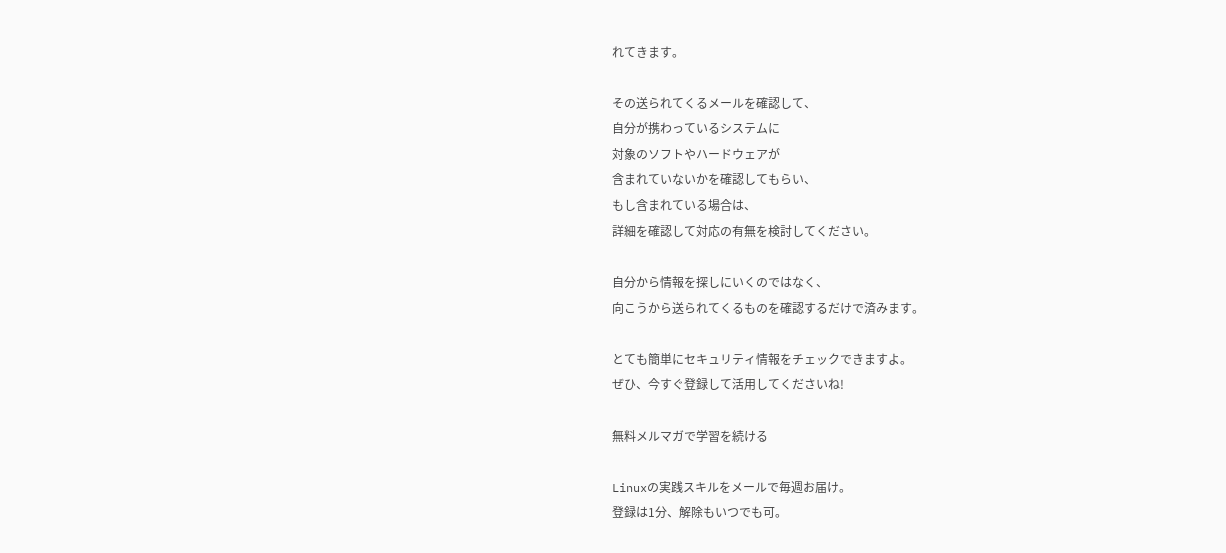れてきます。

その送られてくるメールを確認して、
自分が携わっているシステムに
対象のソフトやハードウェアが
含まれていないかを確認してもらい、
もし含まれている場合は、
詳細を確認して対応の有無を検討してください。

自分から情報を探しにいくのではなく、
向こうから送られてくるものを確認するだけで済みます。

とても簡単にセキュリティ情報をチェックできますよ。
ぜひ、今すぐ登録して活用してくださいね!

無料メルマガで学習を続ける

Linuxの実践スキルをメールで毎週お届け。
登録は1分、解除もいつでも可。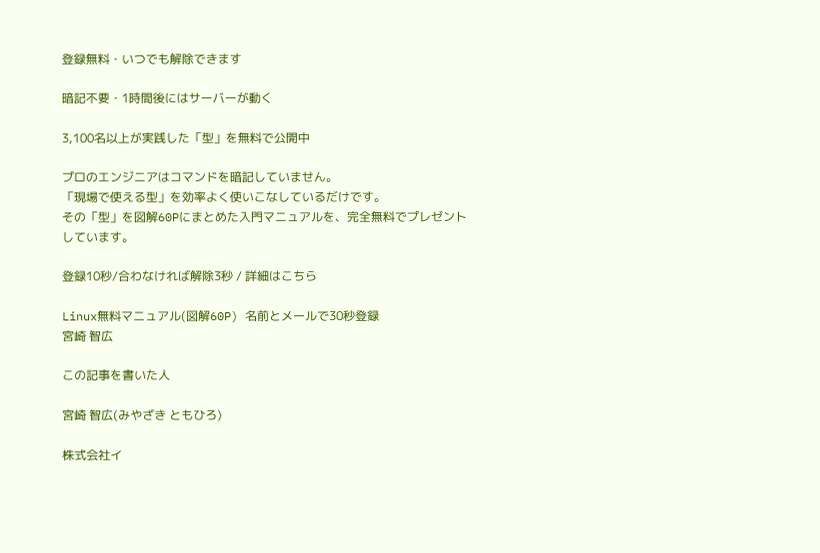登録無料・いつでも解除できます

暗記不要・1時間後にはサーバーが動く

3,100名以上が実践した「型」を無料で公開中

プロのエンジニアはコマンドを暗記していません。
「現場で使える型」を効率よく使いこなしているだけです。
その「型」を図解60Pにまとめた入門マニュアルを、完全無料でプレゼントしています。

登録10秒/合わなければ解除3秒 / 詳細はこちら

Linux無料マニュアル(図解60P) 名前とメールで30秒登録
宮崎 智広

この記事を書いた人

宮崎 智広(みやざき ともひろ)

株式会社イ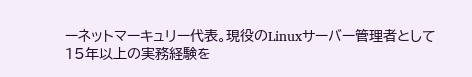ーネットマーキュリー代表。現役のLinuxサーバー管理者として15年以上の実務経験を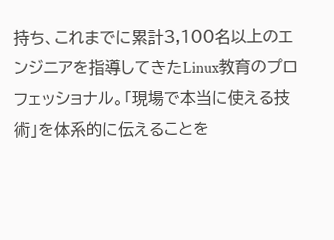持ち、これまでに累計3,100名以上のエンジニアを指導してきたLinux教育のプロフェッショナル。「現場で本当に使える技術」を体系的に伝えることを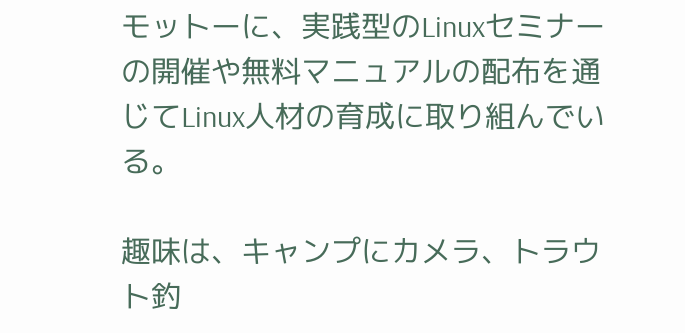モットーに、実践型のLinuxセミナーの開催や無料マニュアルの配布を通じてLinux人材の育成に取り組んでいる。

趣味は、キャンプにカメラ、トラウト釣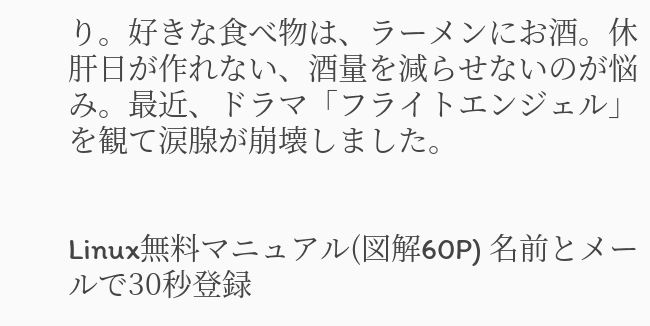り。好きな食べ物は、ラーメンにお酒。休肝日が作れない、酒量を減らせないのが悩み。最近、ドラマ「フライトエンジェル」を観て涙腺が崩壊しました。


Linux無料マニュアル(図解60P) 名前とメールで30秒登録